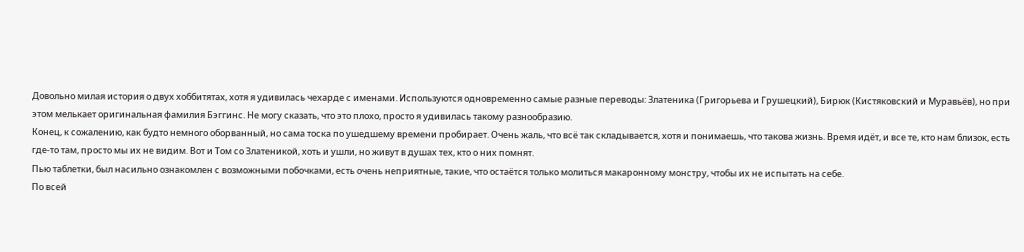Довольно милая история о двух хоббитятах, хотя я удивилась чехарде с именами. Используются одновременно самые разные переводы: Златеника (Григорьева и Грушецкий), Бирюк (Кистяковский и Муравьёв), но при этом мелькает оригинальная фамилия Бэггинс. Не могу сказать, что это плохо, просто я удивилась такому разнообразию.
Конец, к сожалению, как будто немного оборванный, но сама тоска по ушедшему времени пробирает. Очень жаль, что всё так складывается, хотя и понимаешь, что такова жизнь. Время идёт, и все те, кто нам близок, есть где-то там, просто мы их не видим. Вот и Том со Златеникой, хоть и ушли, но живут в душах тех, кто о них помнят.
Пью таблетки, был насильно ознакомлен с возможными побочками, есть очень неприятные, такие, что остаётся только молиться макаронному монстру, чтобы их не испытать на себе.
По всей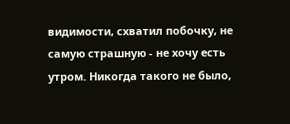видимости, схватил побочку, не самую страшную - не хочу есть утром. Никогда такого не было,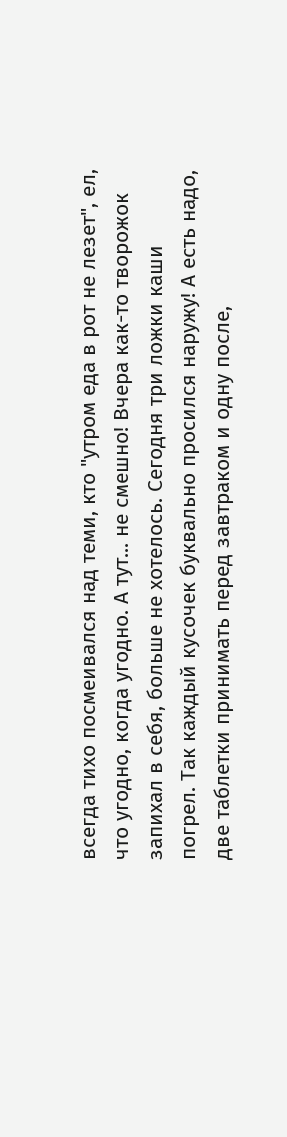всегда тихо посмеивался над теми, кто "утром еда в рот не лезет", ел, что угодно, когда угодно. А тут... не смешно! Вчера как-то творожок запихал в себя, больше не хотелось. Сегодня три ложки каши погрел. Так каждый кусочек буквально просился наружу! А есть надо, две таблетки принимать перед завтраком и одну после,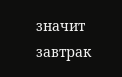значит завтрак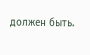должен быть.